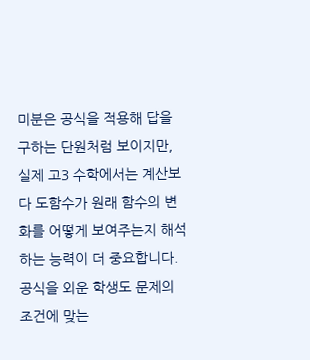미분은 공식을 적용해 답을 구하는 단원처럼 보이지만, 실제 고3 수학에서는 계산보다 도함수가 원래 함수의 변화를 어떻게 보여주는지 해석하는 능력이 더 중요합니다. 공식을 외운 학생도 문제의 조건에 맞는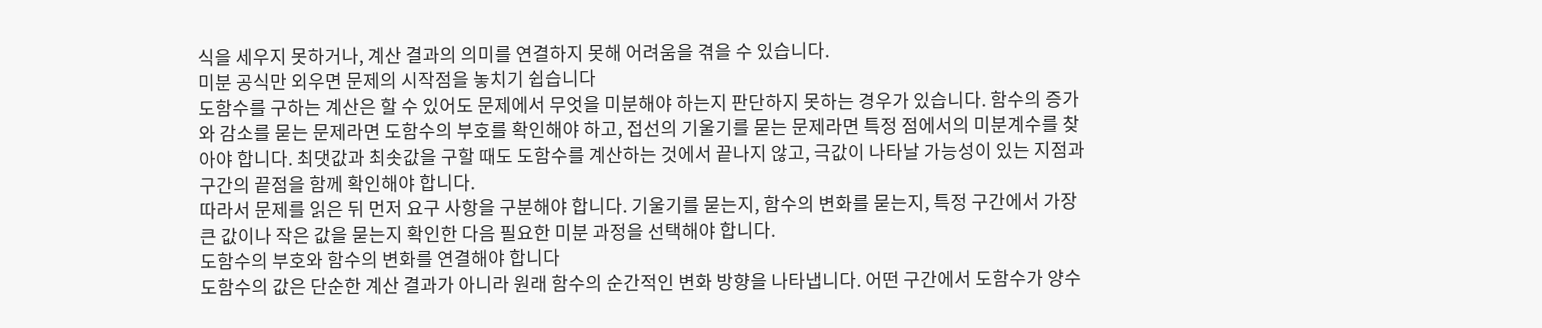식을 세우지 못하거나, 계산 결과의 의미를 연결하지 못해 어려움을 겪을 수 있습니다.
미분 공식만 외우면 문제의 시작점을 놓치기 쉽습니다
도함수를 구하는 계산은 할 수 있어도 문제에서 무엇을 미분해야 하는지 판단하지 못하는 경우가 있습니다. 함수의 증가와 감소를 묻는 문제라면 도함수의 부호를 확인해야 하고, 접선의 기울기를 묻는 문제라면 특정 점에서의 미분계수를 찾아야 합니다. 최댓값과 최솟값을 구할 때도 도함수를 계산하는 것에서 끝나지 않고, 극값이 나타날 가능성이 있는 지점과 구간의 끝점을 함께 확인해야 합니다.
따라서 문제를 읽은 뒤 먼저 요구 사항을 구분해야 합니다. 기울기를 묻는지, 함수의 변화를 묻는지, 특정 구간에서 가장 큰 값이나 작은 값을 묻는지 확인한 다음 필요한 미분 과정을 선택해야 합니다.
도함수의 부호와 함수의 변화를 연결해야 합니다
도함수의 값은 단순한 계산 결과가 아니라 원래 함수의 순간적인 변화 방향을 나타냅니다. 어떤 구간에서 도함수가 양수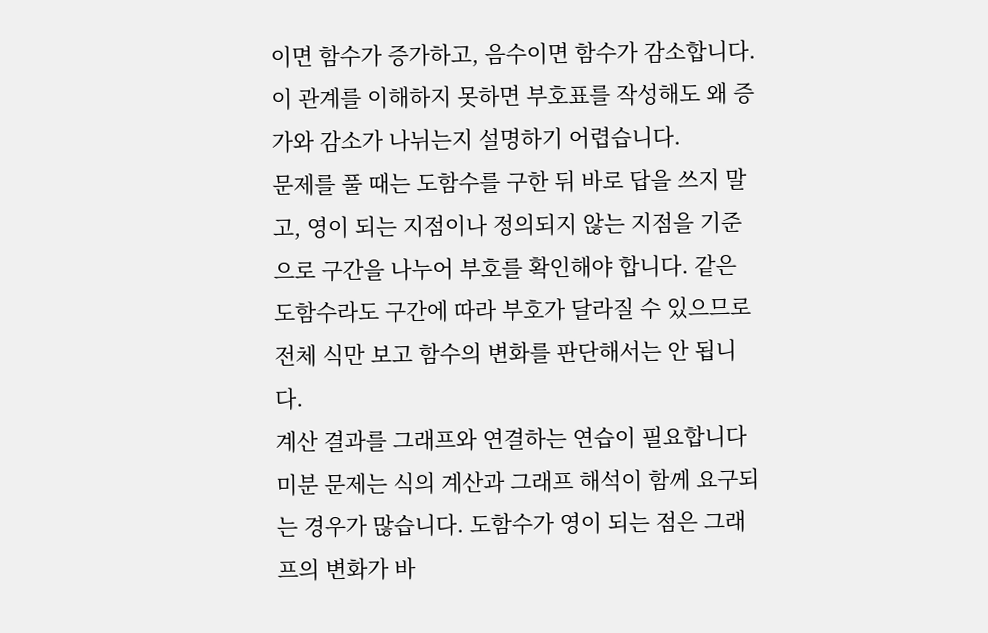이면 함수가 증가하고, 음수이면 함수가 감소합니다. 이 관계를 이해하지 못하면 부호표를 작성해도 왜 증가와 감소가 나뉘는지 설명하기 어렵습니다.
문제를 풀 때는 도함수를 구한 뒤 바로 답을 쓰지 말고, 영이 되는 지점이나 정의되지 않는 지점을 기준으로 구간을 나누어 부호를 확인해야 합니다. 같은 도함수라도 구간에 따라 부호가 달라질 수 있으므로 전체 식만 보고 함수의 변화를 판단해서는 안 됩니다.
계산 결과를 그래프와 연결하는 연습이 필요합니다
미분 문제는 식의 계산과 그래프 해석이 함께 요구되는 경우가 많습니다. 도함수가 영이 되는 점은 그래프의 변화가 바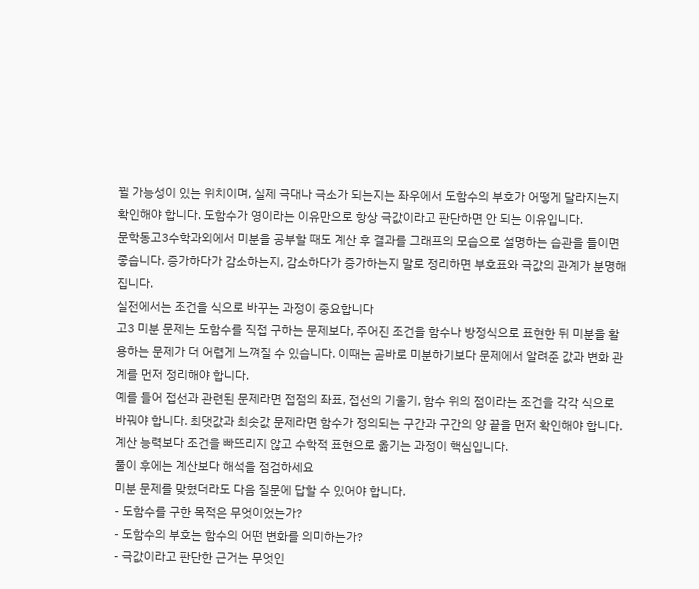뀔 가능성이 있는 위치이며, 실제 극대나 극소가 되는지는 좌우에서 도함수의 부호가 어떻게 달라지는지 확인해야 합니다. 도함수가 영이라는 이유만으로 항상 극값이라고 판단하면 안 되는 이유입니다.
문학동고3수학과외에서 미분을 공부할 때도 계산 후 결과를 그래프의 모습으로 설명하는 습관을 들이면 좋습니다. 증가하다가 감소하는지, 감소하다가 증가하는지 말로 정리하면 부호표와 극값의 관계가 분명해집니다.
실전에서는 조건을 식으로 바꾸는 과정이 중요합니다
고3 미분 문제는 도함수를 직접 구하는 문제보다, 주어진 조건을 함수나 방정식으로 표현한 뒤 미분을 활용하는 문제가 더 어렵게 느껴질 수 있습니다. 이때는 곧바로 미분하기보다 문제에서 알려준 값과 변화 관계를 먼저 정리해야 합니다.
예를 들어 접선과 관련된 문제라면 접점의 좌표, 접선의 기울기, 함수 위의 점이라는 조건을 각각 식으로 바꿔야 합니다. 최댓값과 최솟값 문제라면 함수가 정의되는 구간과 구간의 양 끝을 먼저 확인해야 합니다. 계산 능력보다 조건을 빠뜨리지 않고 수학적 표현으로 옮기는 과정이 핵심입니다.
풀이 후에는 계산보다 해석을 점검하세요
미분 문제를 맞혔더라도 다음 질문에 답할 수 있어야 합니다.
- 도함수를 구한 목적은 무엇이었는가?
- 도함수의 부호는 함수의 어떤 변화를 의미하는가?
- 극값이라고 판단한 근거는 무엇인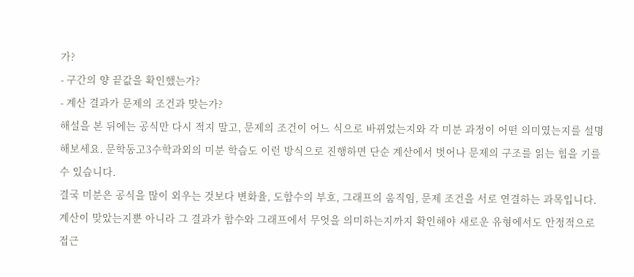가?
- 구간의 양 끝값을 확인했는가?
- 계산 결과가 문제의 조건과 맞는가?
해설을 본 뒤에는 공식만 다시 적지 말고, 문제의 조건이 어느 식으로 바뀌었는지와 각 미분 과정이 어떤 의미였는지를 설명해보세요. 문학동고3수학과외의 미분 학습도 이런 방식으로 진행하면 단순 계산에서 벗어나 문제의 구조를 읽는 힘을 기를 수 있습니다.
결국 미분은 공식을 많이 외우는 것보다 변화율, 도함수의 부호, 그래프의 움직임, 문제 조건을 서로 연결하는 과목입니다. 계산이 맞았는지뿐 아니라 그 결과가 함수와 그래프에서 무엇을 의미하는지까지 확인해야 새로운 유형에서도 안정적으로 접근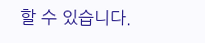할 수 있습니다.